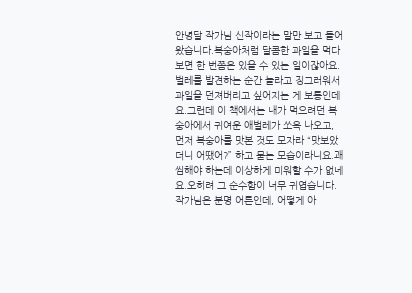안녕달 작가님 신작이라는 말만 보고 들어왔습니다.복숭아처럼 달콤한 과일을 먹다 보면 한 번쯤은 있을 수 있는 일이잖아요.벌레를 발견하는 순간 놀라고 징그러워서 과일을 던져버리고 싶어지는 게 보통인데요.그런데 이 책에서는 내가 먹으려던 복숭아에서 귀여운 애벌레가 쏘옥 나오고, 먼저 복숭아를 맛본 것도 모자라 “맛보았더니 어땠어?” 하고 묻는 모습이라니요.괘씸해야 하는데 이상하게 미워할 수가 없네요.오히려 그 순수함이 너무 귀엽습니다.작가님은 분명 어른인데, 어떻게 아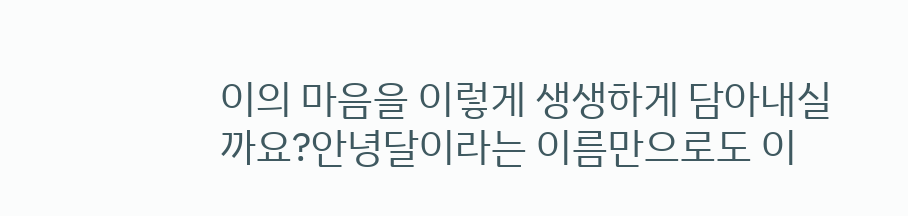이의 마음을 이렇게 생생하게 담아내실까요?안녕달이라는 이름만으로도 이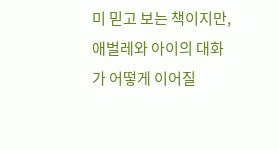미 믿고 보는 책이지만,애벌레와 아이의 대화가 어떻게 이어질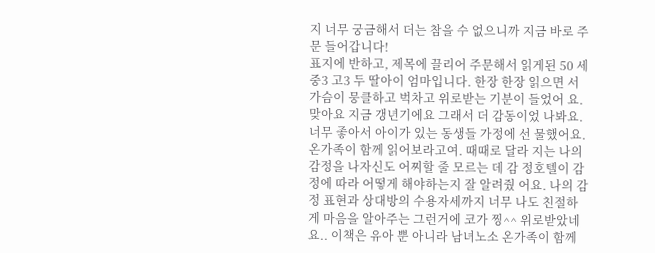지 너무 궁금해서 더는 참을 수 없으니까 지금 바로 주문 들어갑니다!
표지에 반하고, 제목에 끌리어 주문해서 읽게된 50 세 중3 고3 두 딸아이 엄마입니다. 한장 한장 읽으면 서 가슴이 뭉클하고 벅차고 위로받는 기분이 들었어 요. 맞아요 지금 갱년기에요 그래서 더 감동이었 나봐요. 너무 좋아서 아이가 있는 동생들 가정에 선 물했어요. 온가족이 함께 읽어보라고여. 때때로 달라 지는 나의 감정을 나자신도 어찌할 줄 모르는 데 감 정호텔이 감정에 따라 어떻게 해야하는지 잘 알려줬 어요. 나의 감정 표현과 상대방의 수용자세까지 너무 나도 친절하게 마음을 알아주는 그런거에 코가 찡^^ 위로받았네요.. 이책은 유아 뿐 아니라 남녀노소 온가족이 함께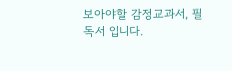보아야할 감정교과서, 필독서 입니다.